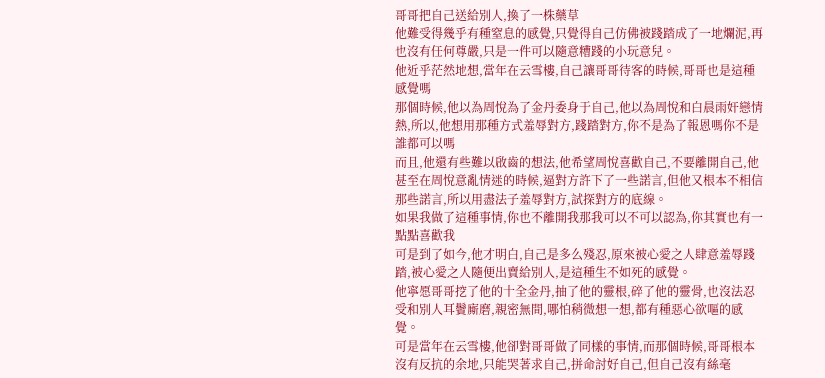哥哥把自己送給別人,換了一株藥草
他難受得幾乎有種窒息的感覺,只覺得自己仿佛被踐踏成了一地爛泥,再也沒有任何尊嚴,只是一件可以隨意糟踐的小玩意兒。
他近乎茫然地想,當年在云雪樓,自己讓哥哥待客的時候,哥哥也是這種感覺嗎
那個時候,他以為周悅為了金丹委身于自己,他以為周悅和白晨雨奸戀情熱,所以,他想用那種方式羞辱對方,踐踏對方,你不是為了報恩嗎你不是誰都可以嗎
而且,他還有些難以啟齒的想法,他希望周悅喜歡自己,不要離開自己,他甚至在周悅意亂情迷的時候,逼對方許下了一些諾言,但他又根本不相信那些諾言,所以用盡法子羞辱對方,試探對方的底線。
如果我做了這種事情,你也不離開我那我可以不可以認為,你其實也有一點點喜歡我
可是到了如今,他才明白,自己是多么殘忍,原來被心愛之人肆意羞辱踐踏,被心愛之人隨便出賣給別人,是這種生不如死的感覺。
他寧愿哥哥挖了他的十全金丹,抽了他的靈根,碎了他的靈骨,也沒法忍受和別人耳鬢廝磨,親密無間,哪怕稍微想一想,都有種惡心欲嘔的感覺。
可是當年在云雪樓,他卻對哥哥做了同樣的事情,而那個時候,哥哥根本沒有反抗的余地,只能哭著求自己,拼命討好自己,但自己沒有絲毫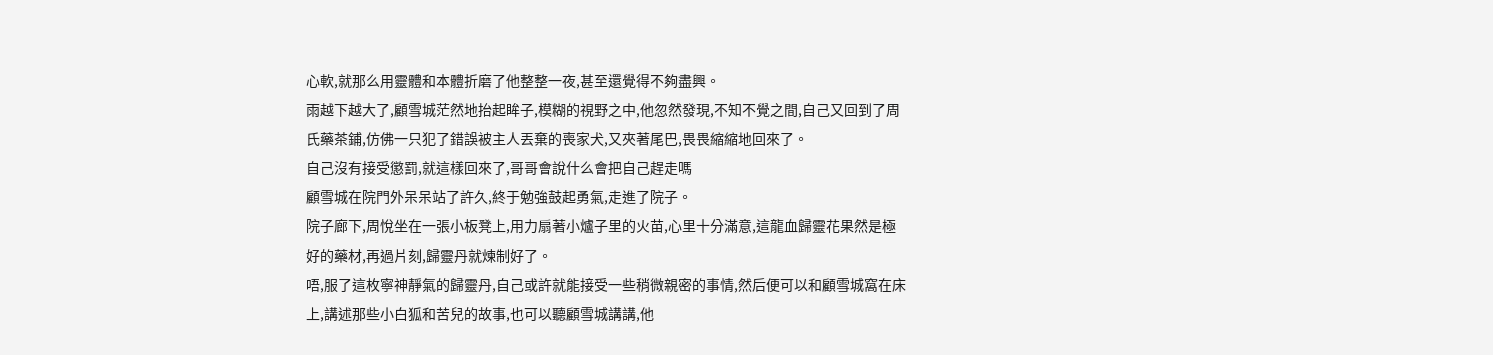心軟,就那么用靈體和本體折磨了他整整一夜,甚至還覺得不夠盡興。
雨越下越大了,顧雪城茫然地抬起眸子,模糊的視野之中,他忽然發現,不知不覺之間,自己又回到了周氏藥茶鋪,仿佛一只犯了錯誤被主人丟棄的喪家犬,又夾著尾巴,畏畏縮縮地回來了。
自己沒有接受懲罰,就這樣回來了,哥哥會說什么會把自己趕走嗎
顧雪城在院門外呆呆站了許久,終于勉強鼓起勇氣,走進了院子。
院子廊下,周悅坐在一張小板凳上,用力扇著小爐子里的火苗,心里十分滿意,這龍血歸靈花果然是極好的藥材,再過片刻,歸靈丹就煉制好了。
唔,服了這枚寧神靜氣的歸靈丹,自己或許就能接受一些稍微親密的事情,然后便可以和顧雪城窩在床上,講述那些小白狐和苦兒的故事,也可以聽顧雪城講講,他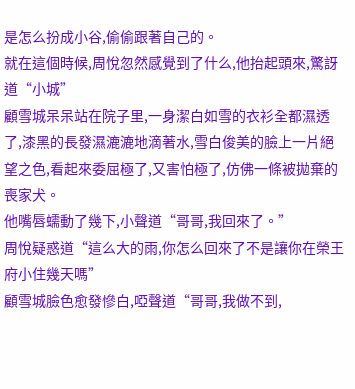是怎么扮成小谷,偷偷跟著自己的。
就在這個時候,周悅忽然感覺到了什么,他抬起頭來,驚訝道“小城”
顧雪城呆呆站在院子里,一身潔白如雪的衣衫全都濕透了,漆黑的長發濕漉漉地滴著水,雪白俊美的臉上一片絕望之色,看起來委屈極了,又害怕極了,仿佛一條被拋棄的喪家犬。
他嘴唇蠕動了幾下,小聲道“哥哥,我回來了。”
周悅疑惑道“這么大的雨,你怎么回來了不是讓你在榮王府小住幾天嗎”
顧雪城臉色愈發慘白,啞聲道“哥哥,我做不到,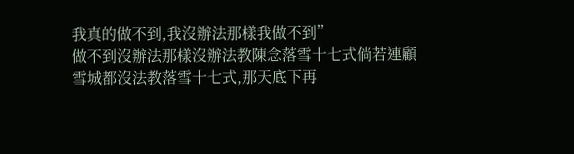我真的做不到,我沒辦法那樣我做不到”
做不到沒辦法那樣沒辦法教陳念落雪十七式倘若連顧雪城都沒法教落雪十七式,那天底下再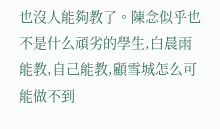也沒人能夠教了。陳念似乎也不是什么頑劣的學生,白晨雨能教,自己能教,顧雪城怎么可能做不到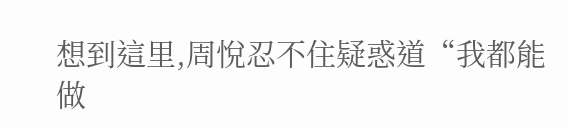想到這里,周悅忍不住疑惑道“我都能做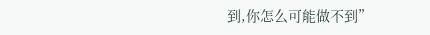到,你怎么可能做不到”